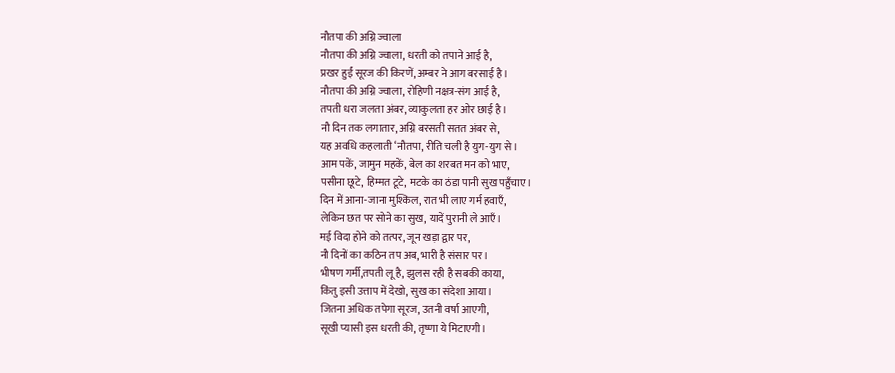नौतपा की अग्नि ज्वाला
नौतपा की अग्नि ज्वाला, धरती को तपाने आई है,
प्रखर हुईं सूरज की किरणें, अम्बर ने आग बरसाई है।
नौतपा की अग्नि ज्वाला, रोहिणी नक्षत्र-संग आई है,
तपती धरा जलता अंबर, व्याकुलता हर ओर छाई है।
नौ दिन तक लगातार, अग्नि बरसती सतत अंबर से,
यह अवधि कहलाती ‘नौतपा, रीति चली है युग-युग से।
आम पकें, जामुन महकें, बेल का शरबत मन को भाए,
पसीना छूटे, हिम्मत टूटे, मटके का ठंडा पानी सुख पहुँचाए।
दिन में आना-जाना मुश्किल, रात भी लाए गर्म हवाएँ,
लेकिन छत पर सोने का सुख, यादें पुरानी ले आएँ।
मई विदा होने को तत्पर, जून खड़ा द्वार पर,
नौ दिनों का कठिन तप अब, भारी है संसार पर।
भीषण गर्मी,तपती लू है, झुलस रही है सबकी काया,
किंतु इसी उत्ताप में देखो, सुख का संदेशा आया।
जितना अधिक तपेगा सूरज, उतनी वर्षा आएगी,
सूखी प्यासी इस धरती की, तृष्णा ये मिटाएगी।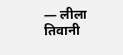— लीला तिवानी